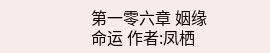第一零六章 姻缘命运 作者:凤栖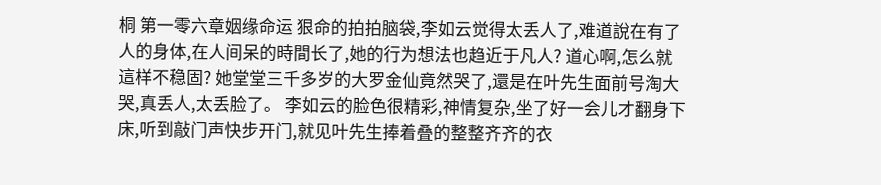桐 第一零六章姻缘命运 狠命的拍拍脑袋,李如云觉得太丢人了,难道說在有了人的身体,在人间呆的時間长了,她的行为想法也趋近于凡人? 道心啊,怎么就這样不稳固? 她堂堂三千多岁的大罗金仙竟然哭了,還是在叶先生面前号淘大哭,真丢人,太丢脸了。 李如云的脸色很精彩,神情复杂,坐了好一会儿才翻身下床,听到敲门声快步开门,就见叶先生捧着叠的整整齐齐的衣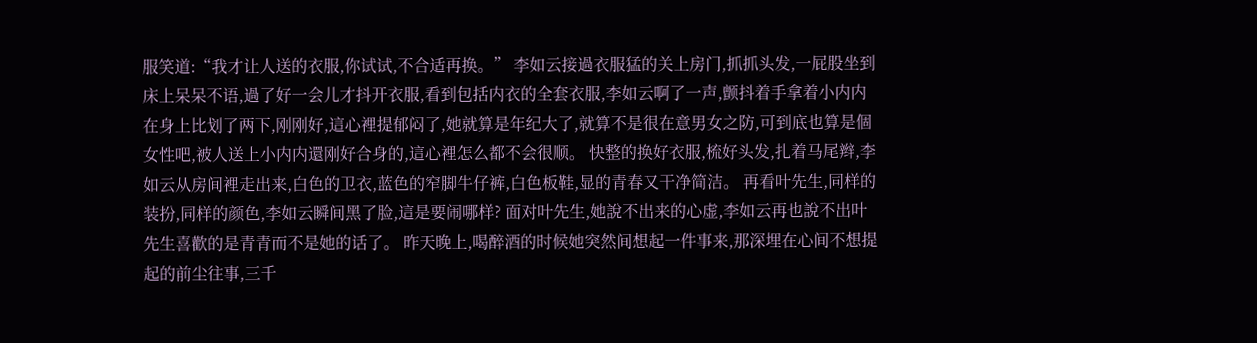服笑道:“我才让人送的衣服,你试试,不合适再换。” 李如云接過衣服猛的关上房门,抓抓头发,一屁股坐到床上呆呆不语,過了好一会儿才抖开衣服,看到包括内衣的全套衣服,李如云啊了一声,颤抖着手拿着小内内在身上比划了两下,刚刚好,這心裡提郁闷了,她就算是年纪大了,就算不是很在意男女之防,可到底也算是個女性吧,被人送上小内内還刚好合身的,這心裡怎么都不会很顺。 快整的换好衣服,梳好头发,扎着马尾辫,李如云从房间裡走出来,白色的卫衣,蓝色的窄脚牛仔裤,白色板鞋,显的青春又干净简洁。 再看叶先生,同样的装扮,同样的颜色,李如云瞬间黑了脸,這是要闹哪样? 面对叶先生,她說不出来的心虚,李如云再也說不出叶先生喜歡的是青青而不是她的话了。 昨天晚上,喝醉酒的时候她突然间想起一件事来,那深埋在心间不想提起的前尘往事,三千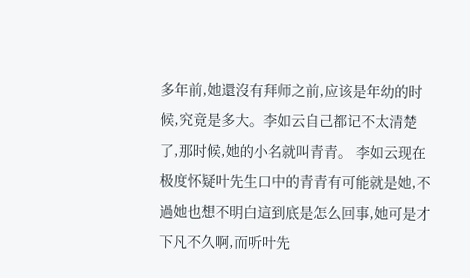多年前,她還沒有拜师之前,应该是年幼的时候,究竟是多大。李如云自己都记不太清楚了,那时候,她的小名就叫青青。 李如云现在极度怀疑叶先生口中的青青有可能就是她,不過她也想不明白這到底是怎么回事,她可是才下凡不久啊,而听叶先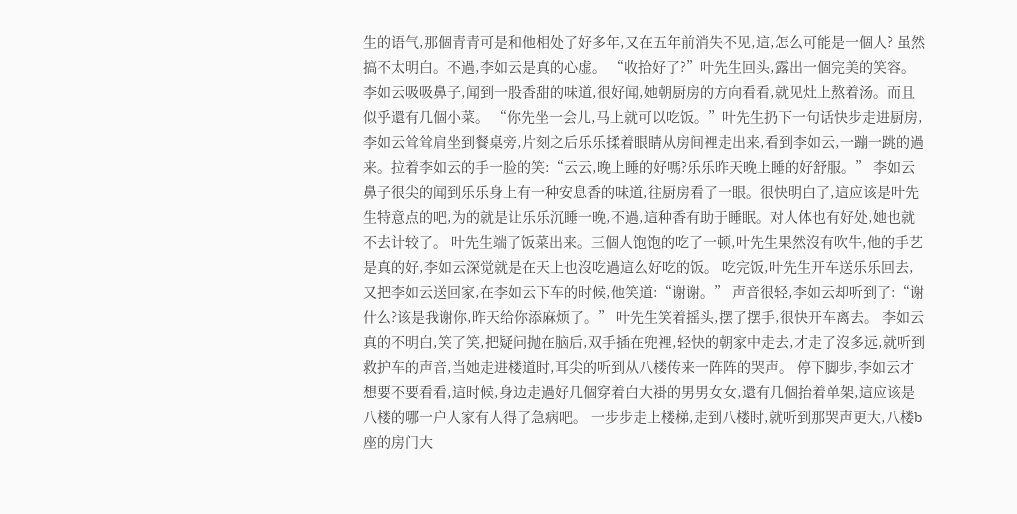生的语气,那個青青可是和他相处了好多年,又在五年前消失不见,這,怎么可能是一個人? 虽然搞不太明白。不過,李如云是真的心虚。 “收拾好了?”叶先生回头,露出一個完美的笑容。李如云吸吸鼻子,闻到一股香甜的味道,很好闻,她朝厨房的方向看看,就见灶上熬着汤。而且似乎還有几個小菜。 “你先坐一会儿,马上就可以吃饭。”叶先生扔下一句话快步走进厨房,李如云耸耸肩坐到餐桌旁,片刻之后乐乐揉着眼睛从房间裡走出来,看到李如云,一蹦一跳的過来。拉着李如云的手一脸的笑:“云云,晚上睡的好嗎?乐乐昨天晚上睡的好舒服。” 李如云鼻子很尖的闻到乐乐身上有一种安息香的味道,往厨房看了一眼。很快明白了,這应该是叶先生特意点的吧,为的就是让乐乐沉睡一晚,不過,這种香有助于睡眠。对人体也有好处,她也就不去计较了。 叶先生端了饭菜出来。三個人饱饱的吃了一顿,叶先生果然沒有吹牛,他的手艺是真的好,李如云深觉就是在天上也沒吃過這么好吃的饭。 吃完饭,叶先生开车送乐乐回去,又把李如云送回家,在李如云下车的时候,他笑道:“谢谢。” 声音很轻,李如云却听到了:“谢什么?该是我谢你,昨天给你添麻烦了。” 叶先生笑着摇头,摆了摆手,很快开车离去。 李如云真的不明白,笑了笑,把疑问抛在脑后,双手插在兜裡,轻快的朝家中走去,才走了沒多远,就听到救护车的声音,当她走进楼道时,耳尖的听到从八楼传来一阵阵的哭声。 停下脚步,李如云才想要不要看看,這时候,身边走過好几個穿着白大褂的男男女女,還有几個抬着单架,這应该是八楼的哪一户人家有人得了急病吧。 一步步走上楼梯,走到八楼时,就听到那哭声更大,八楼b座的房门大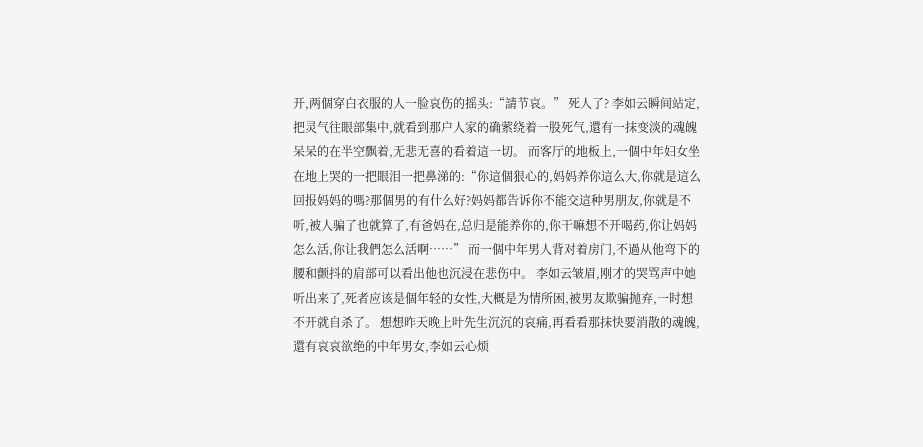开,两個穿白衣服的人一脸哀伤的摇头:“請节哀。” 死人了? 李如云瞬间站定,把灵气往眼部集中,就看到那户人家的确萦绕着一股死气,還有一抹变淡的魂魄呆呆的在半空飘着,无悲无喜的看着這一切。 而客厅的地板上,一個中年妇女坐在地上哭的一把眼泪一把鼻涕的:“你這個狠心的,妈妈养你這么大,你就是這么回报妈妈的嗎?那個男的有什么好?妈妈都告诉你不能交這种男朋友,你就是不听,被人骗了也就算了,有爸妈在,总归是能养你的,你干嘛想不开喝药,你让妈妈怎么活,你让我們怎么活啊……” 而一個中年男人背对着房门,不過从他弯下的腰和颤抖的肩部可以看出他也沉浸在悲伤中。 李如云皱眉,刚才的哭骂声中她听出来了,死者应该是個年轻的女性,大概是为情所困,被男友欺骗抛弃,一时想不开就自杀了。 想想昨天晚上叶先生沉沉的哀痛,再看看那抹快要消散的魂魄,還有哀哀欲绝的中年男女,李如云心烦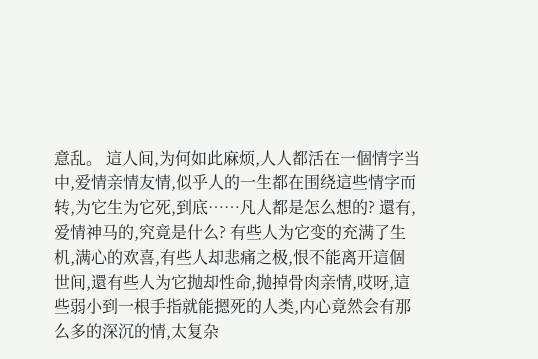意乱。 這人间,为何如此麻烦,人人都活在一個情字当中,爱情亲情友情,似乎人的一生都在围绕這些情字而转,为它生为它死,到底……凡人都是怎么想的? 還有,爱情神马的,究竟是什么? 有些人为它变的充满了生机,满心的欢喜,有些人却悲痛之极,恨不能离开這個世间,還有些人为它抛却性命,抛掉骨肉亲情,哎呀,這些弱小到一根手指就能摁死的人类,内心竟然会有那么多的深沉的情,太复杂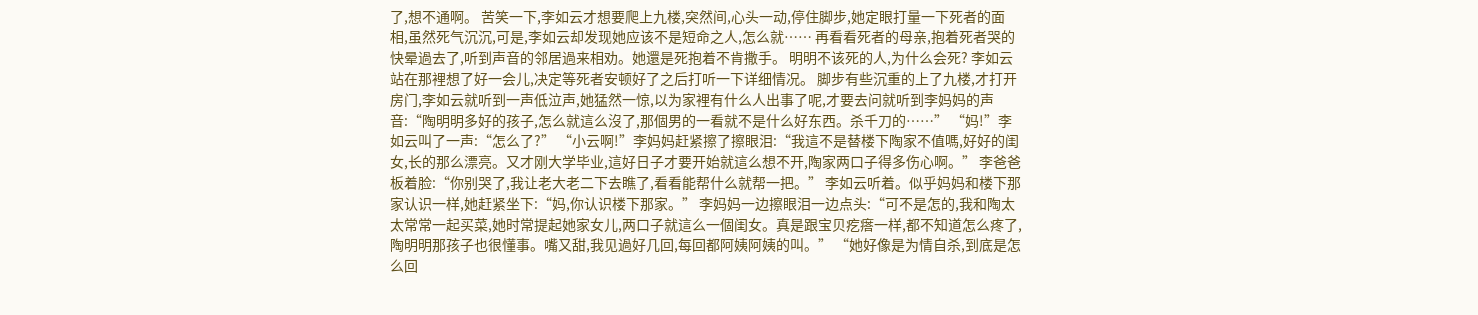了,想不通啊。 苦笑一下,李如云才想要爬上九楼,突然间,心头一动,停住脚步,她定眼打量一下死者的面相,虽然死气沉沉,可是,李如云却发现她应该不是短命之人,怎么就…… 再看看死者的母亲,抱着死者哭的快晕過去了,听到声音的邻居過来相劝。她還是死抱着不肯撒手。 明明不该死的人,为什么会死? 李如云站在那裡想了好一会儿,决定等死者安顿好了之后打听一下详细情况。 脚步有些沉重的上了九楼,才打开房门,李如云就听到一声低泣声,她猛然一惊,以为家裡有什么人出事了呢,才要去问就听到李妈妈的声音:“陶明明多好的孩子,怎么就這么沒了,那個男的一看就不是什么好东西。杀千刀的……” “妈!”李如云叫了一声:“怎么了?” “小云啊!”李妈妈赶紧擦了擦眼泪:“我這不是替楼下陶家不值嗎,好好的闺女,长的那么漂亮。又才刚大学毕业,這好日子才要开始就這么想不开,陶家两口子得多伤心啊。” 李爸爸板着脸:“你别哭了,我让老大老二下去瞧了,看看能帮什么就帮一把。” 李如云听着。似乎妈妈和楼下那家认识一样,她赶紧坐下:“妈,你认识楼下那家。” 李妈妈一边擦眼泪一边点头:“可不是怎的,我和陶太太常常一起买菜,她时常提起她家女儿,两口子就這么一個闺女。真是跟宝贝疙瘩一样,都不知道怎么疼了,陶明明那孩子也很懂事。嘴又甜,我见過好几回,每回都阿姨阿姨的叫。” “她好像是为情自杀,到底是怎么回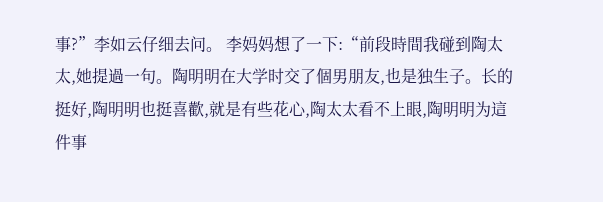事?”李如云仔细去问。 李妈妈想了一下:“前段時間我碰到陶太太,她提過一句。陶明明在大学时交了個男朋友,也是独生子。长的挺好,陶明明也挺喜歡,就是有些花心,陶太太看不上眼,陶明明为這件事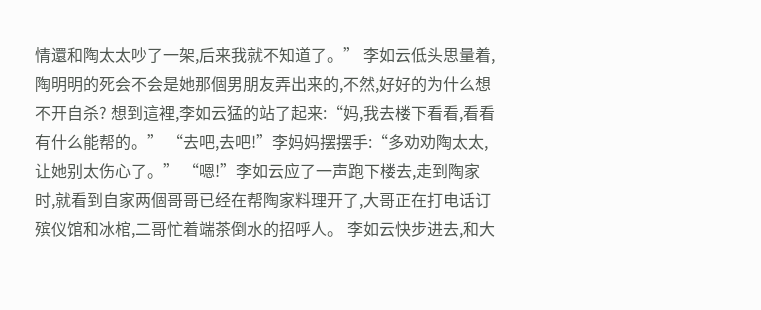情還和陶太太吵了一架,后来我就不知道了。” 李如云低头思量着,陶明明的死会不会是她那個男朋友弄出来的,不然,好好的为什么想不开自杀? 想到這裡,李如云猛的站了起来:“妈,我去楼下看看,看看有什么能帮的。” “去吧,去吧!”李妈妈摆摆手:“多劝劝陶太太,让她别太伤心了。” “嗯!”李如云应了一声跑下楼去,走到陶家时,就看到自家两個哥哥已经在帮陶家料理开了,大哥正在打电话订殡仪馆和冰棺,二哥忙着端茶倒水的招呼人。 李如云快步进去,和大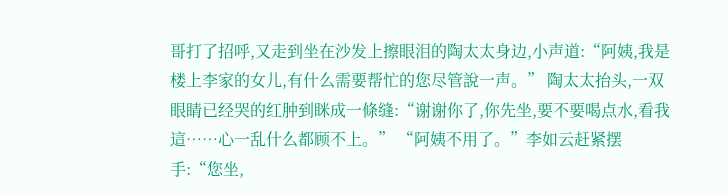哥打了招呼,又走到坐在沙发上擦眼泪的陶太太身边,小声道:“阿姨,我是楼上李家的女儿,有什么需要帮忙的您尽管說一声。” 陶太太抬头,一双眼睛已经哭的红肿到眯成一條缝:“谢谢你了,你先坐,要不要喝点水,看我這……心一乱什么都顾不上。” “阿姨不用了。”李如云赶紧摆手:“您坐,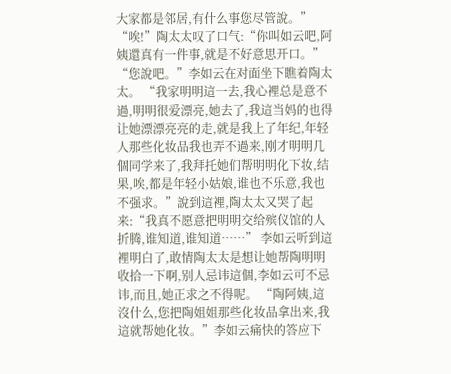大家都是邻居,有什么事您尽管說。” “唉!”陶太太叹了口气:“你叫如云吧,阿姨還真有一件事,就是不好意思开口。” “您說吧。”李如云在对面坐下瞧着陶太太。 “我家明明這一去,我心裡总是意不過,明明很爱漂亮,她去了,我這当妈的也得让她漂漂亮亮的走,就是我上了年纪,年轻人那些化妆品我也弄不過来,刚才明明几個同学来了,我拜托她们帮明明化下妆,结果,唉,都是年轻小姑娘,谁也不乐意,我也不强求。”說到這裡,陶太太又哭了起来:“我真不愿意把明明交给殡仪馆的人折腾,谁知道,谁知道……” 李如云听到這裡明白了,敢情陶太太是想让她帮陶明明收拾一下啊,别人忌讳這個,李如云可不忌讳,而且,她正求之不得呢。 “陶阿姨,這沒什么,您把陶姐姐那些化妆品拿出来,我這就帮她化妆。”李如云痛快的答应下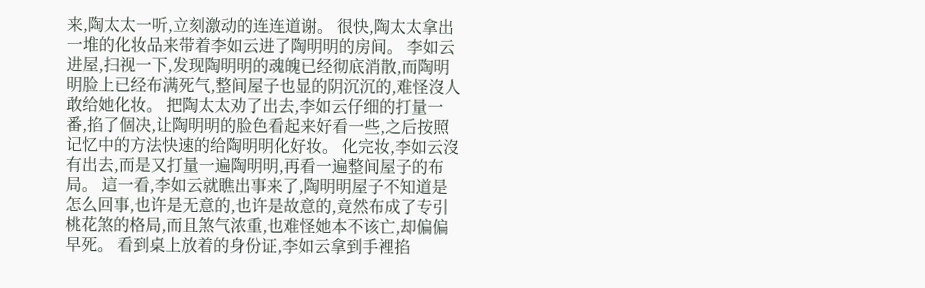来,陶太太一听,立刻激动的连连道谢。 很快,陶太太拿出一堆的化妆品来带着李如云进了陶明明的房间。 李如云进屋,扫视一下,发现陶明明的魂魄已经彻底消散,而陶明明脸上已经布满死气,整间屋子也显的阴沉沉的,难怪沒人敢给她化妆。 把陶太太劝了出去,李如云仔细的打量一番,掐了個决,让陶明明的脸色看起来好看一些,之后按照记忆中的方法快速的给陶明明化好妆。 化完妆,李如云沒有出去,而是又打量一遍陶明明,再看一遍整间屋子的布局。 這一看,李如云就瞧出事来了,陶明明屋子不知道是怎么回事,也许是无意的,也许是故意的,竟然布成了专引桃花煞的格局,而且煞气浓重,也难怪她本不该亡,却偏偏早死。 看到桌上放着的身份证,李如云拿到手裡掐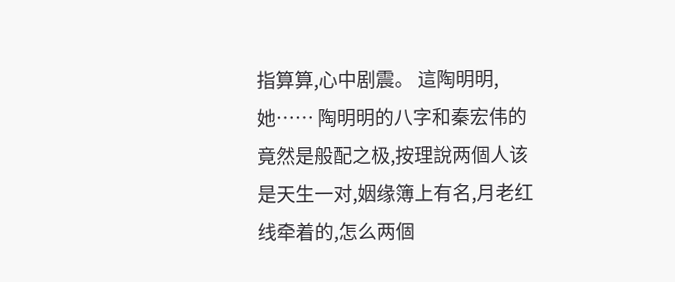指算算,心中剧震。 這陶明明,她…… 陶明明的八字和秦宏伟的竟然是般配之极,按理說两個人该是天生一对,姻缘簿上有名,月老红线牵着的,怎么两個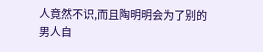人竟然不识,而且陶明明会为了别的男人自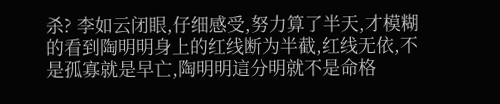杀? 李如云闭眼,仔细感受,努力算了半天,才模糊的看到陶明明身上的红线断为半截,红线无依,不是孤寡就是早亡,陶明明這分明就不是命格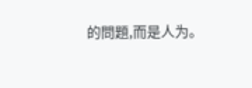的問題,而是人为。